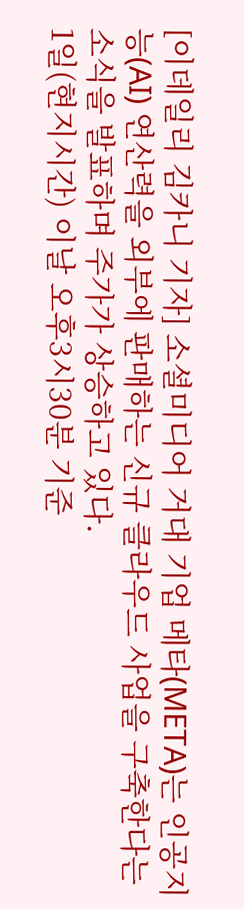[이데일리 김카니 기자] 소셜미디어 거대 기업 메타(META)는 인공지능(AI) 연산력을 외부에 판매하는 신규 클라우드 사업을 구축한다는 소식을 발표하며 주가가 상승하고 있다.
1일(현지시간) 이날 오후3시30분 기준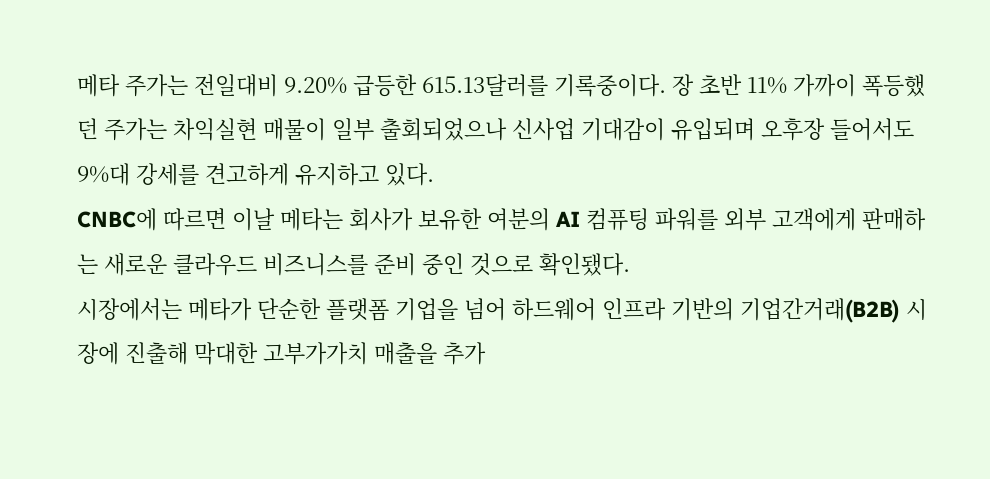메타 주가는 전일대비 9.20% 급등한 615.13달러를 기록중이다. 장 초반 11% 가까이 폭등했던 주가는 차익실현 매물이 일부 출회되었으나 신사업 기대감이 유입되며 오후장 들어서도 9%대 강세를 견고하게 유지하고 있다.
CNBC에 따르면 이날 메타는 회사가 보유한 여분의 AI 컴퓨팅 파워를 외부 고객에게 판매하는 새로운 클라우드 비즈니스를 준비 중인 것으로 확인됐다.
시장에서는 메타가 단순한 플랫폼 기업을 넘어 하드웨어 인프라 기반의 기업간거래(B2B) 시장에 진출해 막대한 고부가가치 매출을 추가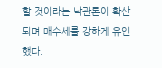할 것이라는 낙관론이 확산되며 매수세를 강하게 유인했다.